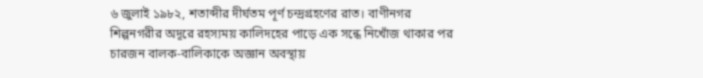৬ জুলাই ১৯৮২, শতাব্দীর দীর্ঘতম পূর্ণ চন্দ্রগ্রহণের রাত। বাণীনগর শিল্পনগরীর অদূরে রহস্যময় কালিদহের পাড়ে এক সন্ধে নিখোঁজ থাকার পর চারজন বালক-বালিকাকে অজ্ঞান অবস্থায়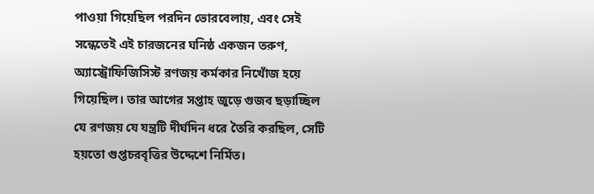পাওয়া গিয়েছিল পরদিন ভোরবেলায়, এবং সেই সন্ধেতেই এই চারজনের ঘনিষ্ঠ একজন তরুণ, অ্যাস্ট্রোফিজিসিস্ট রণজয় কর্মকার নিখোঁজ হয়ে গিয়েছিল। তার আগের সপ্তাহ জুড়ে গুজব ছড়াচ্ছিল যে রণজয় যে যন্ত্রটি দীর্ঘদিন ধরে তৈরি করছিল, সেটি হয়তো গুপ্তচরবৃত্তির উদ্দেশে নির্মিত।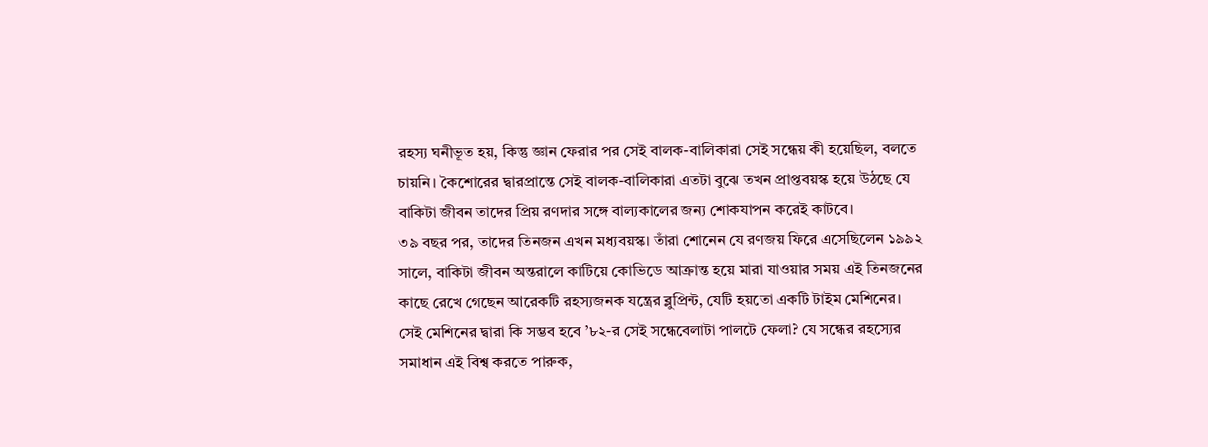রহস্য ঘনীভূত হয়, কিন্তু জ্ঞান ফেরার পর সেই বালক-বালিকারা সেই সন্ধেয় কী হয়েছিল, বলতে চায়নি। কৈশোরের দ্বারপ্রান্তে সেই বালক-বালিকারা এতটা বুঝে তখন প্রাপ্তবয়স্ক হয়ে উঠছে যে বাকিটা জীবন তাদের প্রিয় রণদার সঙ্গে বাল্যকালের জন্য শোকযাপন করেই কাটবে।
৩৯ বছর পর, তাদের তিনজন এখন মধ্যবয়স্ক। তাঁরা শোনেন যে রণজয় ফিরে এসেছিলেন ১৯৯২ সালে, বাকিটা জীবন অন্তরালে কাটিয়ে কোভিডে আক্রান্ত হয়ে মারা যাওয়ার সময় এই তিনজনের কাছে রেখে গেছেন আরেকটি রহস্যজনক যন্ত্রের ব্লুপ্রিন্ট, যেটি হয়তো একটি টাইম মেশিনের।
সেই মেশিনের দ্বারা কি সম্ভব হবে ’৮২-র সেই সন্ধেবেলাটা পালটে ফেলা? যে সন্ধের রহস্যের সমাধান এই বিশ্ব করতে পারুক,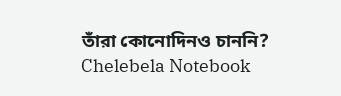তাঁরা কোনোদিনও চাননি?
Chelebela Notebook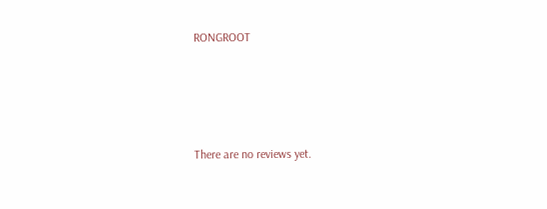RONGROOT




There are no reviews yet.